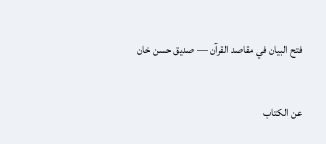فتح البيان في مقاصد القرآن — صديق حسن خان

عن الكتاب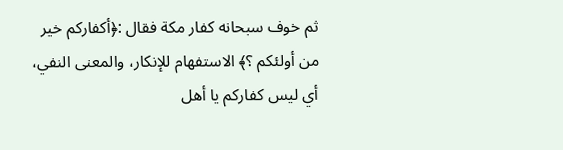ثم خوف سبحانه كفار مكة فقال :﴿أكفاركم خير من أولئكم ؟﴾ الاستفهام للإنكار، والمعنى النفي، أي ليس كفاركم يا أهل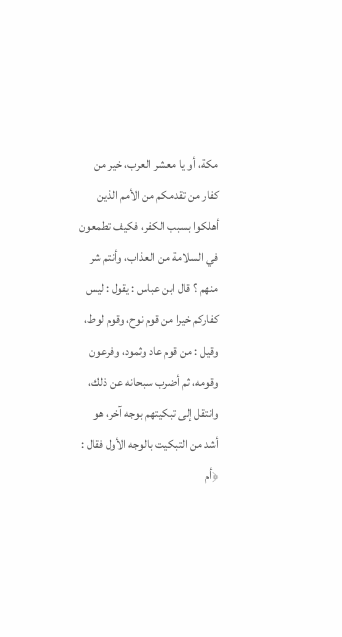مكة، أو يا معشر العرب، خير من كفار من تقدمكم من الأمم الذين أهلكوا بسبب الكفر، فكيف تطمعون في السلامة من العذاب، وأنتم شر منهم ؟ قال ابن عباس : يقول : ليس كفاركم خيرا من قوم نوح، وقوم لوط، وقيل : من قوم عاد وثمود، وفرعون وقومه، ثم أضرب سبحانه عن ذلك، وانتقل إلى تبكيتهم بوجه آخر، هو أشد من التبكيت بالوجه الأول فقال :
﴿أم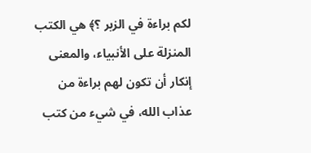لكم براءة في الزبر ؟﴾ هي الكتب المنزلة على الأنبياء، والمعنى إنكار أن تكون لهم براءة من عذاب الله، في شيء من كتب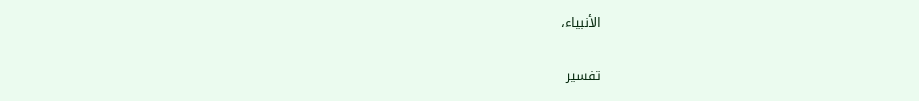الأنبياء،

تفسير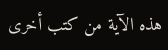هذه الآية من كتب أخرى